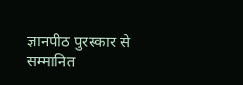ज्ञानपीठ पुरस्कार से सम्मानित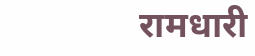रामधारी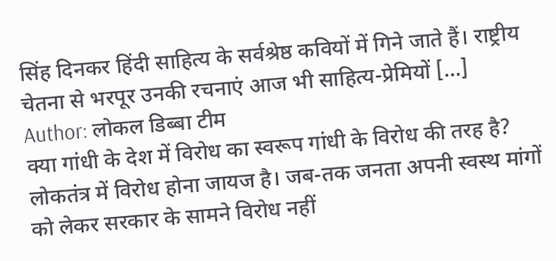सिंह दिनकर हिंदी साहित्य के सर्वश्रेष्ठ कवियों में गिने जाते हैं। राष्ट्रीय चेतना से भरपूर उनकी रचनाएं आज भी साहित्य-प्रेमियों […]
Author: लोकल डिब्बा टीम
क्या गांधी के देश में विरोध का स्वरूप गांधी के विरोध की तरह है?
लोकतंत्र में विरोध होना जायज है। जब-तक जनता अपनी स्वस्थ मांगों को लेकर सरकार के सामने विरोध नहीं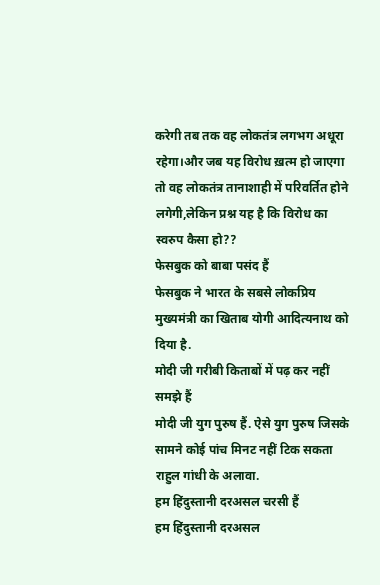करेगी तब तक वह लोकतंत्र लगभग अधूरा रहेगा।और जब यह विरोध ख़त्म हो जाएगा तो वह लोकतंत्र तानाशाही में परिवर्तित होने लगेगी,लेकिन प्रश्न यह है कि विरोध का स्वरुप कैसा हो??
फेसबुक को बाबा पसंद हैं
फेसबुक ने भारत के सबसे लोकप्रिय मुख्यमंत्री का खिताब योगी आदित्यनाथ को दिया है.
मोदी जी गरीबी किताबों में पढ़ कर नहीं समझे हैं
मोदी जी युग पुरुष हैं. ऐसे युग पुरुष जिसके सामने कोई पांच मिनट नहीं टिक सकता राहुल गांधी के अलावा.
हम हिंदुस्तानी दरअसल चरसी हैं
हम हिंदुस्तानी दरअसल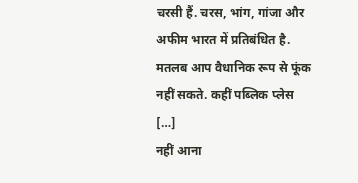चरसी हैं. चरस, भांग, गांजा और अफीम भारत में प्रतिबंधित है. मतलब आप वैधानिक रूप से फूंक नहीं सकते. कहीं पब्लिक प्लेस […]
नहीं आना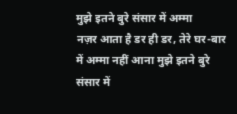मुझे इतने बुरे संसार में अम्मा
नज़र आता है डर ही डर, तेरे घर-बार में अम्मा नहीं आना मुझे इतने बुरे संसार में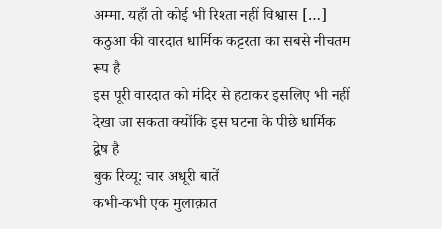अम्मा. यहाँ तो कोई भी रिश्ता नहीं विश्वास […]
कठुआ की वारदात धार्मिक कट्टरता का सबसे नीचतम रूप है
इस पूरी वारदात को मंदिर से हटाकर इसलिए भी नहीं देखा जा सकता क्योंकि इस घटना के पीछे धार्मिक द्वेष है
बुक रिव्यू: चार अधूरी बातें
कभी-कभी एक मुलाक़ात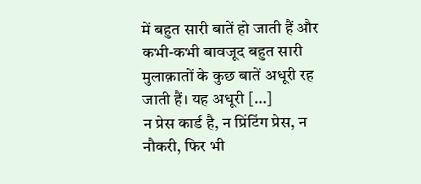में बहुत सारी बातें हो जाती हैं और कभी-कभी बावजूद बहुत सारी मुलाक़ातों के कुछ बातें अधूरी रह जाती हैं। यह अधूरी […]
न प्रेस कार्ड है, न प्रिंटिंग प्रेस, न नौकरी, फिर भी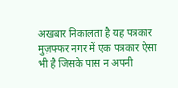अखबार निकालता है यह पत्रकार
मुज़फ्फर नगर में एक पत्रकार ऐसा भी है जिसके पास न अपनी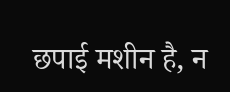छपाई मशीन है, न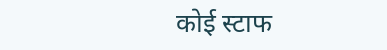कोई स्टाफ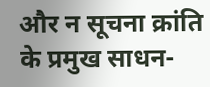और न सूचना क्रांति के प्रमुख साधन-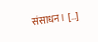संसाधन। […]